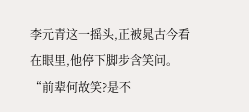李元青这一摇头,正被晁古今看在眼里,他停下脚步含笑问。
“前辈何故笑?是不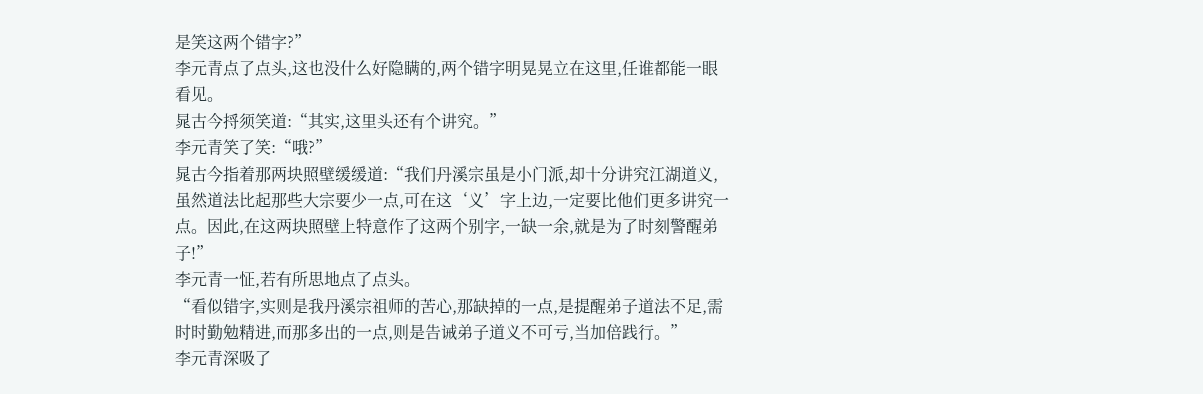是笑这两个错字?”
李元青点了点头,这也没什么好隐瞒的,两个错字明晃晃立在这里,任谁都能一眼看见。
晁古今捋须笑道:“其实,这里头还有个讲究。”
李元青笑了笑:“哦?”
晁古今指着那两块照壁缓缓道:“我们丹溪宗虽是小门派,却十分讲究江湖道义,虽然道法比起那些大宗要少一点,可在这‘义’字上边,一定要比他们更多讲究一点。因此,在这两块照壁上特意作了这两个别字,一缺一余,就是为了时刻警醒弟子!”
李元青一怔,若有所思地点了点头。
“看似错字,实则是我丹溪宗祖师的苦心,那缺掉的一点,是提醒弟子道法不足,需时时勤勉精进,而那多出的一点,则是告诫弟子道义不可亏,当加倍践行。”
李元青深吸了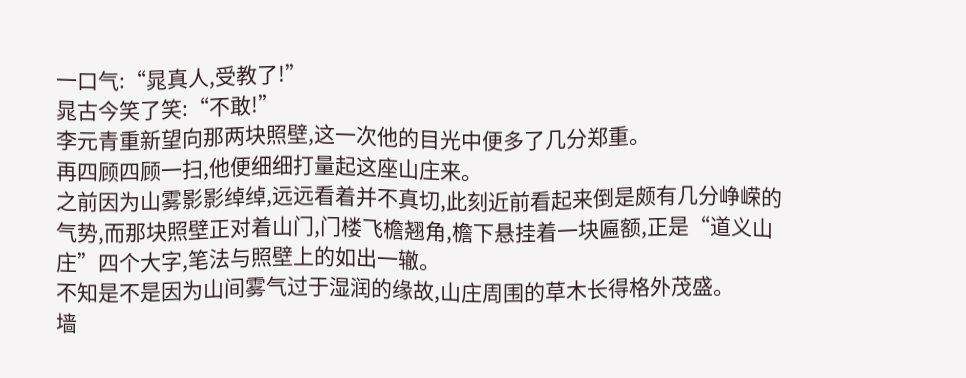一口气:“晁真人,受教了!”
晁古今笑了笑:“不敢!”
李元青重新望向那两块照壁,这一次他的目光中便多了几分郑重。
再四顾四顾一扫,他便细细打量起这座山庄来。
之前因为山雾影影绰绰,远远看着并不真切,此刻近前看起来倒是颇有几分峥嵘的气势,而那块照壁正对着山门,门楼飞檐翘角,檐下悬挂着一块匾额,正是“道义山庄”四个大字,笔法与照壁上的如出一辙。
不知是不是因为山间雾气过于湿润的缘故,山庄周围的草木长得格外茂盛。
墙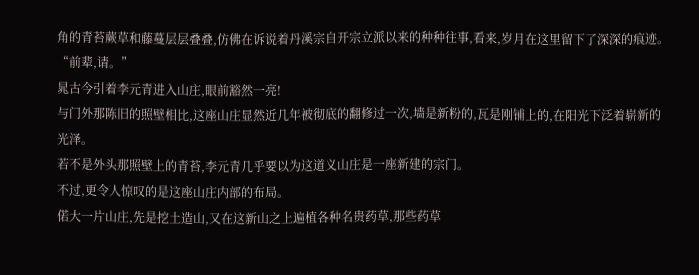角的青苔蕨草和藤蔓层层叠叠,仿佛在诉说着丹溪宗自开宗立派以来的种种往事,看来,岁月在这里留下了深深的痕迹。
“前辈,请。”
晁古今引着李元青进入山庄,眼前豁然一亮!
与门外那陈旧的照壁相比,这座山庄显然近几年被彻底的翻修过一次,墙是新粉的,瓦是刚铺上的,在阳光下泛着崭新的光泽。
若不是外头那照壁上的青苔,李元青几乎要以为这道义山庄是一座新建的宗门。
不过,更令人惊叹的是这座山庄内部的布局。
偌大一片山庄,先是挖土造山,又在这新山之上遍植各种名贵药草,那些药草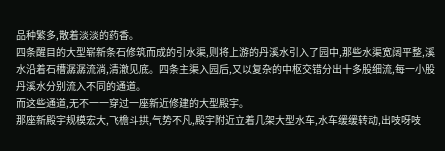品种繁多,散着淡淡的药香。
四条醒目的大型崭新条石修筑而成的引水渠,则将上游的丹溪水引入了园中,那些水渠宽阔平整,溪水沿着石槽潺潺流淌,清澈见底。四条主渠入园后,又以复杂的中枢交错分出十多股细流,每一小股丹溪水分别流入不同的通道。
而这些通道,无不一一穿过一座新近修建的大型殿宇。
那座新殿宇规模宏大,飞檐斗拱,气势不凡,殿宇附近立着几架大型水车,水车缓缓转动,出吱呀吱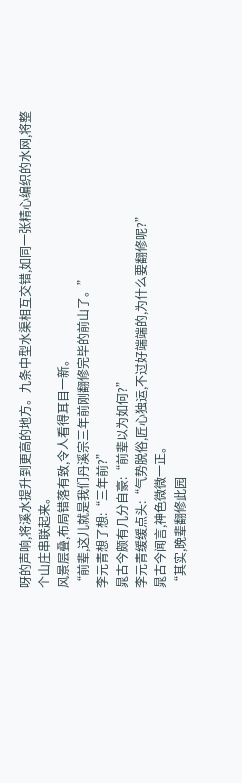呀的声响,将溪水提升到更高的地方。九条中型水渠相互交错,如同一张精心编织的水网,将整个山庄串联起来。
风景层叠,布局错落有致,令人看得耳目一新。
“前辈,这儿就是我们丹溪宗三年前刚翻修完毕的前山了。”
李元青想了想:“三年前?”
晁古今颇有几分自豪:“前辈以为如何?”
李元青缓缓点头:“气势脱俗,匠心独运,不过好端端的,为什么要翻修呢?”
晁古今闻言,神色微微一正。
“其实,晚辈翻修此园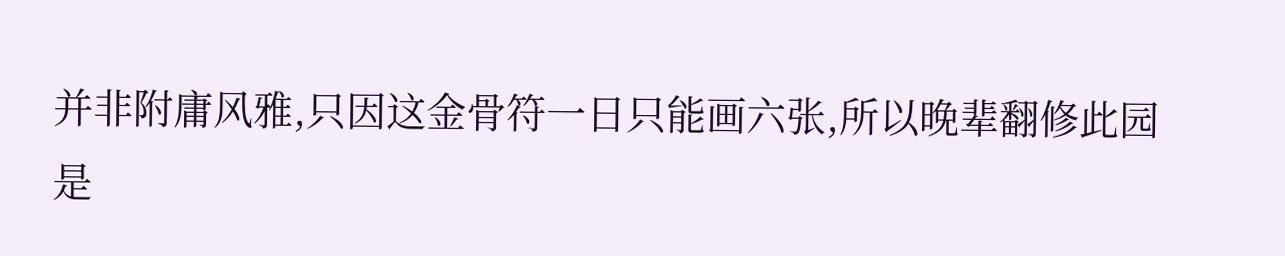并非附庸风雅,只因这金骨符一日只能画六张,所以晚辈翻修此园是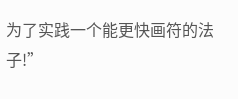为了实践一个能更快画符的法子!”